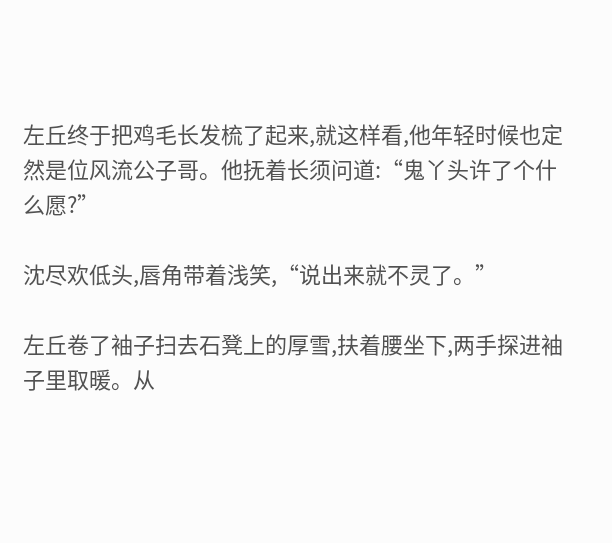左丘终于把鸡毛长发梳了起来,就这样看,他年轻时候也定然是位风流公子哥。他抚着长须问道:“鬼丫头许了个什么愿?”

沈尽欢低头,唇角带着浅笑,“说出来就不灵了。”

左丘卷了袖子扫去石凳上的厚雪,扶着腰坐下,两手探进袖子里取暖。从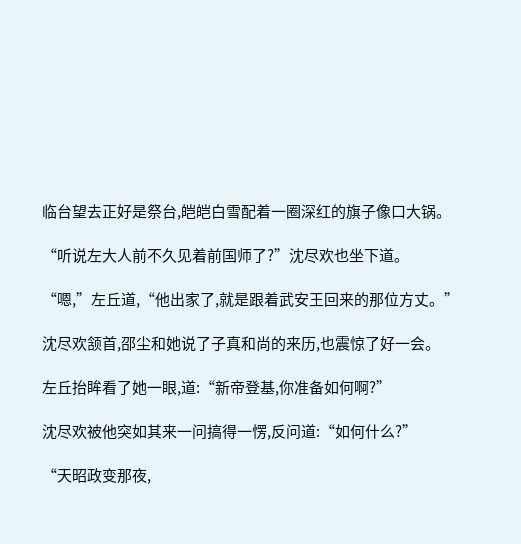临台望去正好是祭台,皑皑白雪配着一圈深红的旗子像口大锅。

“听说左大人前不久见着前国师了?”沈尽欢也坐下道。

“嗯,”左丘道,“他出家了,就是跟着武安王回来的那位方丈。”

沈尽欢颔首,邵尘和她说了子真和尚的来历,也震惊了好一会。

左丘抬眸看了她一眼,道:“新帝登基,你准备如何啊?”

沈尽欢被他突如其来一问搞得一愣,反问道:“如何什么?”

“天昭政变那夜,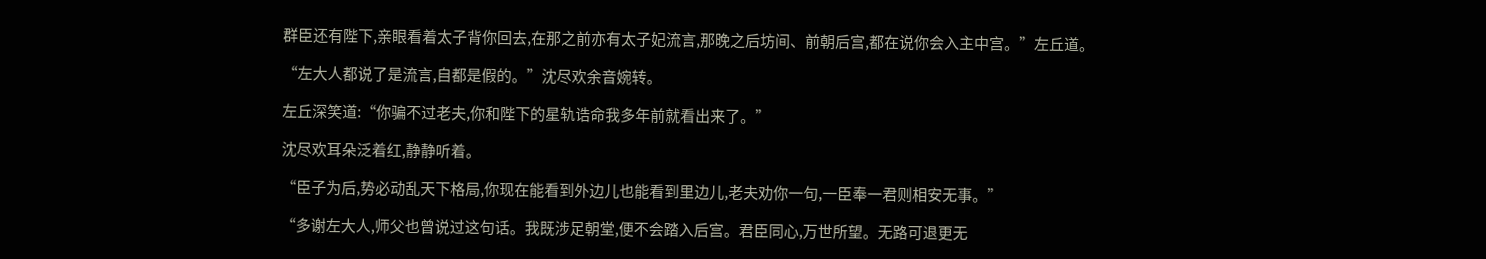群臣还有陛下,亲眼看着太子背你回去,在那之前亦有太子妃流言,那晚之后坊间、前朝后宫,都在说你会入主中宫。”左丘道。

“左大人都说了是流言,自都是假的。”沈尽欢余音婉转。

左丘深笑道:“你骗不过老夫,你和陛下的星轨诰命我多年前就看出来了。”

沈尽欢耳朵泛着红,静静听着。

“臣子为后,势必动乱天下格局,你现在能看到外边儿也能看到里边儿,老夫劝你一句,一臣奉一君则相安无事。”

“多谢左大人,师父也曾说过这句话。我既涉足朝堂,便不会踏入后宫。君臣同心,万世所望。无路可退更无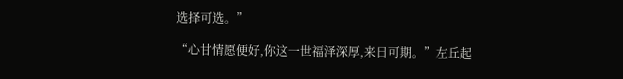选择可选。”

“心甘情愿便好,你这一世福泽深厚,来日可期。”左丘起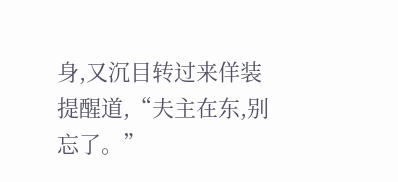身,又沉目转过来佯装提醒道,“夫主在东,别忘了。”